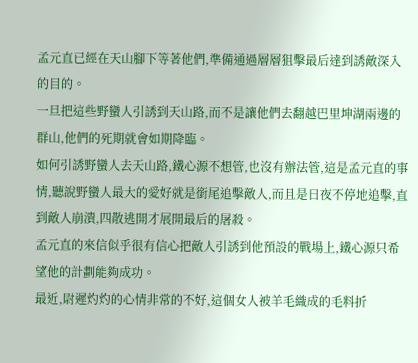孟元直已經在天山腳下等著他們,準備通過層層狙擊最后達到誘敵深入的目的。
一旦把這些野蠻人引誘到天山路,而不是讓他們去翻越巴里坤湖兩邊的群山,他們的死期就會如期降臨。
如何引誘野蠻人去天山路,鐵心源不想管,也沒有辦法管,這是孟元直的事情,聽說野蠻人最大的愛好就是銜尾追擊敵人,而且是日夜不停地追擊,直到敵人崩潰,四散逃開才展開最后的屠殺。
孟元直的來信似乎很有信心把敵人引誘到他預設的戰場上,鐵心源只希望他的計劃能夠成功。
最近,尉遲灼灼的心情非常的不好,這個女人被羊毛織成的毛料折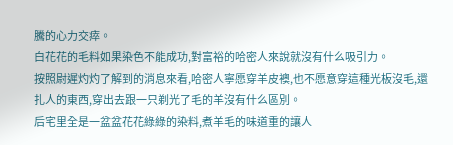騰的心力交瘁。
白花花的毛料如果染色不能成功,對富裕的哈密人來說就沒有什么吸引力。
按照尉遲灼灼了解到的消息來看,哈密人寧愿穿羊皮襖,也不愿意穿這種光板沒毛,還扎人的東西,穿出去跟一只剃光了毛的羊沒有什么區別。
后宅里全是一盆盆花花綠綠的染料,煮羊毛的味道重的讓人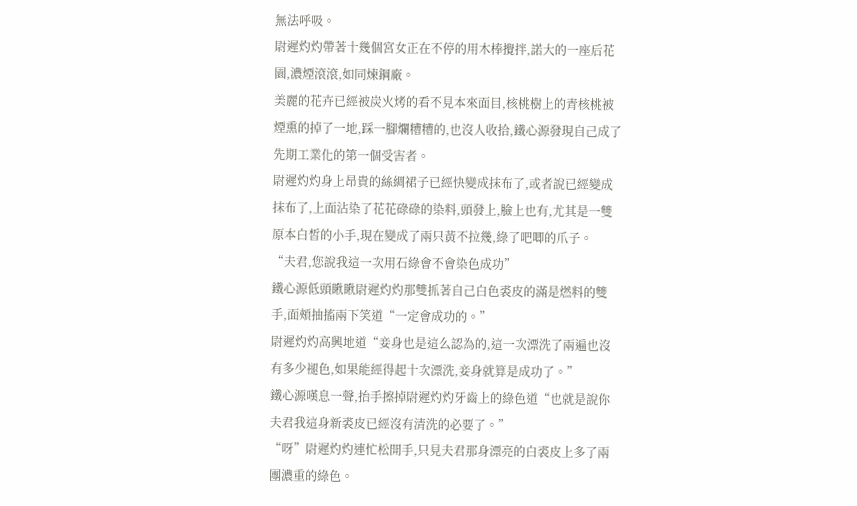無法呼吸。
尉遲灼灼帶著十幾個宮女正在不停的用木棒攪拌,諾大的一座后花園,濃煙滾滾,如同煉鋼廠。
美麗的花卉已經被炭火烤的看不見本來面目,核桃樹上的青核桃被煙熏的掉了一地,踩一腳爛糟糟的,也沒人收拾,鐵心源發現自己成了先期工業化的第一個受害者。
尉遲灼灼身上昂貴的絲綢裙子已經快變成抹布了,或者說已經變成抹布了,上面沾染了花花碌碌的染料,頭發上,臉上也有,尤其是一雙原本白皙的小手,現在變成了兩只黃不拉幾,綠了吧唧的爪子。
“夫君,您說我這一次用石綠會不會染色成功”
鐵心源低頭瞅瞅尉遲灼灼那雙抓著自己白色裘皮的滿是燃料的雙手,面頰抽搐兩下笑道“一定會成功的。”
尉遲灼灼高興地道“妾身也是這么認為的,這一次漂洗了兩遍也沒有多少褪色,如果能經得起十次漂洗,妾身就算是成功了。”
鐵心源嘆息一聲,抬手擦掉尉遲灼灼牙齒上的綠色道“也就是說你夫君我這身新裘皮已經沒有清洗的必要了。”
“呀”尉遲灼灼連忙松開手,只見夫君那身漂亮的白裘皮上多了兩團濃重的綠色。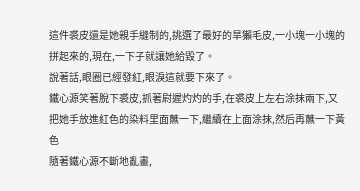這件裘皮還是她親手縫制的,挑選了最好的旱獺毛皮,一小塊一小塊的拼起來的,現在,一下子就讓她給毀了。
說著話,眼圈已經發紅,眼淚這就要下來了。
鐵心源笑著脫下裘皮,抓著尉遲灼灼的手,在裘皮上左右涂抹兩下,又把她手放進紅色的染料里面蘸一下,繼續在上面涂抹,然后再蘸一下黃色
隨著鐵心源不斷地亂畫,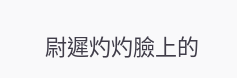尉遲灼灼臉上的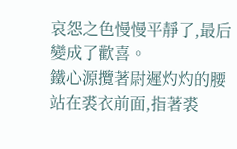哀怨之色慢慢平靜了,最后變成了歡喜。
鐵心源攬著尉遲灼灼的腰站在裘衣前面,指著裘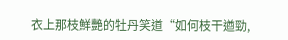衣上那枝鮮艷的牡丹笑道“如何枝干遒勁,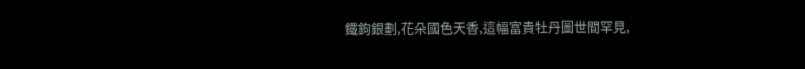鐵鉤銀劃,花朵國色天香,這幅富貴牡丹圖世間罕見,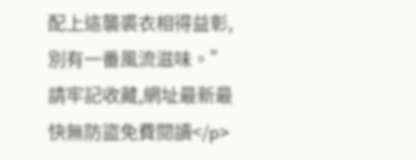配上這襲裘衣相得益彰,別有一番風流滋味。”請牢記收藏,網址最新最快無防盜免費閱讀</p>